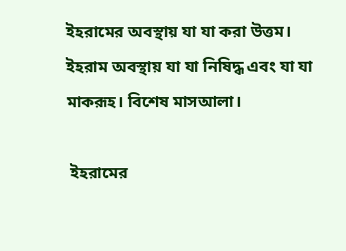ইহরামের অবস্থায় যা যা করা উত্তম। ইহরাম অবস্থায় যা যা নিষিদ্ধ এবং যা যা মাকরূহ। বিশেষ মাসআলা।

 ইহরামের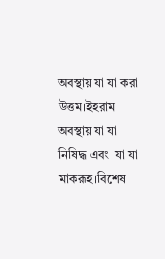অবস্থায় যা যা করা উত্তম।ইহরাম অবস্থায় যা যা নিষিদ্ধ এবং  যা যা মাকরূহ।বিশেষ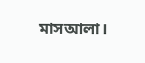মাসআলা।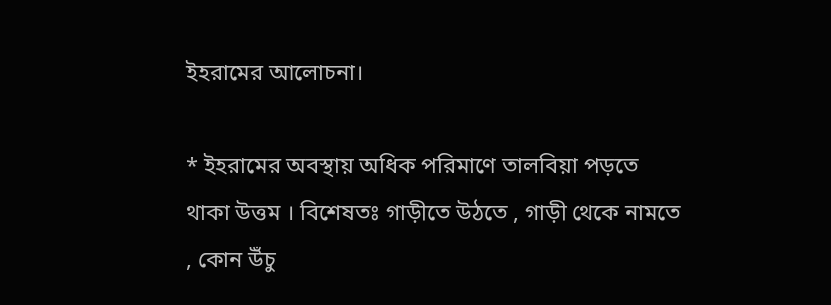ইহরামের আলোচনা।

* ইহরামের অবস্থায় অধিক পরিমাণে তালবিয়া পড়তে থাকা উত্তম । বিশেষতঃ গাড়ীতে উঠতে , গাড়ী থেকে নামতে , কোন উঁচু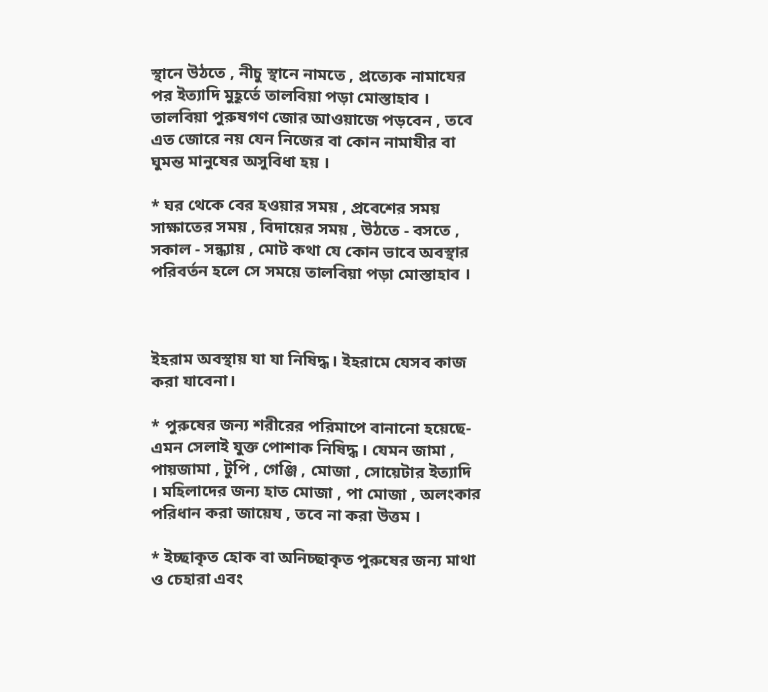স্থানে উঠতে , নীচু স্থানে নামতে , প্রত্যেক নামাযের পর ইত্যাদি মুহূর্তে তালবিয়া পড়া মোস্তাহাব ।  তালবিয়া পুরুষগণ জোর আওয়াজে পড়বেন , তবে এত জোরে নয় যেন নিজের বা কোন নামাযীর বা ঘুমন্ত মানুষের অসুবিধা হয় ।

* ঘর থেকে বের হওয়ার সময় , প্রবেশের সময় সাক্ষাতের সময় , বিদায়ের সময় , উঠতে - বসতে , সকাল - সন্ধ্যায় , মোট কথা যে কোন ভাবে অবস্থার পরিবর্তন হলে সে সময়ে তালবিয়া পড়া মোস্তাহাব ।



ইহরাম অবস্থায় যা যা নিষিদ্ধ। ইহরামে যেসব কাজ করা যাবেনা।

* পুরুষের জন্য শরীরের পরিমাপে বানানো হয়েছে- এমন সেলাই যুক্ত পোশাক নিষিদ্ধ । যেমন জামা , পায়জামা , টুপি , গেঞ্জি , মোজা , সোয়েটার ইত্যাদি । মহিলাদের জন্য হাত মোজা , পা মোজা , অলংকার পরিধান করা জায়েয , তবে না করা উত্তম ।

* ইচ্ছাকৃত হোক বা অনিচ্ছাকৃত পুরুষের জন্য মাথা ও চেহারা এবং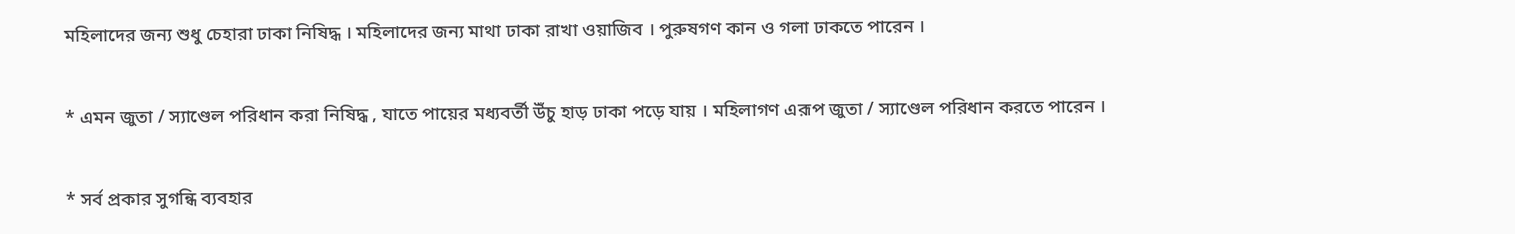মহিলাদের জন্য শুধু চেহারা ঢাকা নিষিদ্ধ । মহিলাদের জন্য মাথা ঢাকা রাখা ওয়াজিব । পুরুষগণ কান ও গলা ঢাকতে পারেন ।

* এমন জুতা / স্যাণ্ডেল পরিধান করা নিষিদ্ধ , যাতে পায়ের মধ্যবর্তী উঁচু হাড় ঢাকা পড়ে যায় । মহিলাগণ এরূপ জুতা / স্যাণ্ডেল পরিধান করতে পারেন ।

* সর্ব প্রকার সুগন্ধি ব্যবহার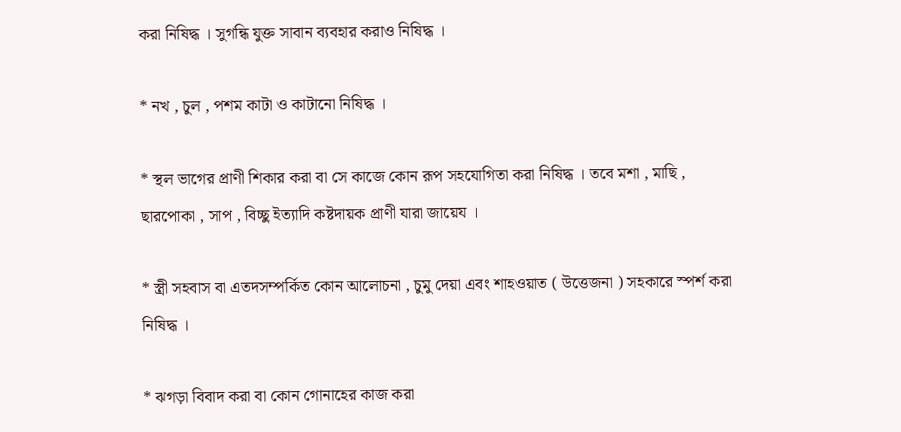করা নিষিদ্ধ । সুগন্ধি যুক্ত সাবান ব্যবহার করাও নিষিদ্ধ ।

* নখ , চুল , পশম কাটা ও কাটানো নিষিদ্ধ ।

* স্থল ভাগের প্রাণী শিকার করা বা সে কাজে কোন রূপ সহযোগিতা করা নিষিদ্ধ । তবে মশা , মাছি , ছারপোকা , সাপ , বিচ্ছু ইত্যাদি কষ্টদায়ক প্ৰাণী যারা জায়েয ।

* স্ত্রী সহবাস বা এতদসম্পর্কিত কোন আলোচনা , চুমু দেয়া এবং শাহওয়াত ( উত্তেজনা ) সহকারে স্পর্শ করা নিষিদ্ধ ।

* ঝগড়া বিবাদ করা বা কোন গোনাহের কাজ করা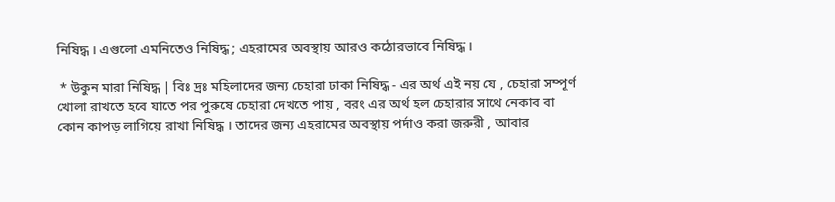নিষিদ্ধ । এগুলো এমনিতেও নিষিদ্ধ ; এহরামের অবস্থায় আরও কঠোরভাবে নিষিদ্ধ ।

 * উকুন মারা নিষিদ্ধ | বিঃ দ্রঃ মহিলাদের জন্য চেহারা ঢাকা নিষিদ্ধ - এর অর্থ এই নয় যে , চেহারা সম্পূর্ণ খোলা রাখতে হবে যাতে পর পুরুষে চেহারা দেখতে পায় , বরং এর অর্থ হল চেহারার সাথে নেকাব বা কোন কাপড় লাগিয়ে রাখা নিষিদ্ধ । তাদের জন্য এহরামের অবস্থায় পর্দাও করা জরুরী , আবার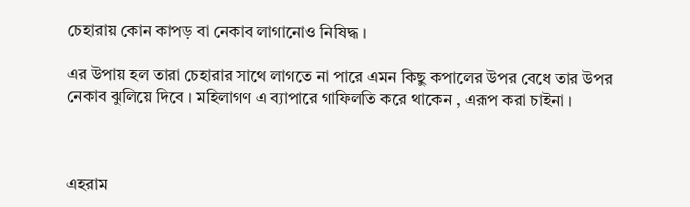চেহারায় কোন কাপড় বা নেকাব লাগানোও নিষিদ্ধ ।

এর উপায় হল তারা চেহারার সাথে লাগতে না পারে এমন কিছু কপালের উপর বেধে তার উপর নেকাব ঝুলিয়ে দিবে । মহিলাগণ এ ব্যাপারে গাফিলতি করে থাকেন , এরূপ করা চাইনা ।



এহরাম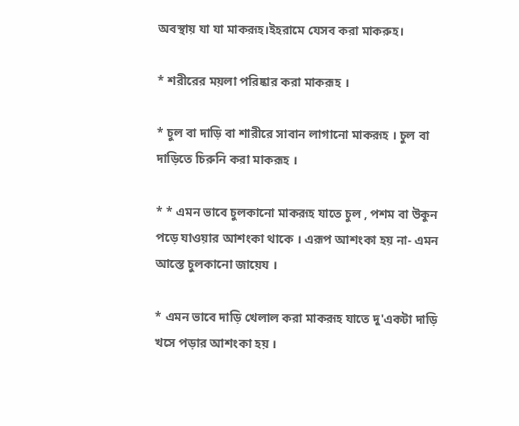অবস্থায় যা যা মাকরূহ।ইহরামে যেসব করা মাকরুহ।

* শরীরের ময়লা পরিষ্কার করা মাকরূহ ।

* চুল বা দাড়ি বা শারীরে সাবান লাগানো মাকরূহ । চুল বা দাড়িতে চিরুনি করা মাকরূহ ।

* * এমন ভাবে চুলকানো মাকরূহ যাতে চুল , পশম বা উকুন পড়ে যাওয়ার আশংকা থাকে । এরূপ আশংকা হয় না- এমন আস্তে চুলকানো জায়েয ।

* এমন ভাবে দাড়ি খেলাল করা মাকরূহ যাতে দু'একটা দাড়ি খসে পড়ার আশংকা হয় ।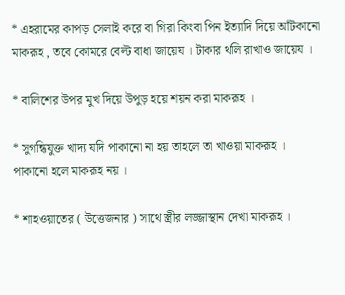* এহরামের কাপড় সেলাই করে বা গিরা কিংবা পিন ইত্যাদি দিয়ে আঁটকানো মাকরূহ , তবে কোমরে বেল্ট বাধা জায়েয । টাকার থলি রাখাও জায়েয ।

* বালিশের উপর মুখ দিয়ে উপুড় হয়ে শয়ন করা মাকরূহ ।

* সুগন্ধিযুক্ত খাদ্য যদি পাকানো না হয় তাহলে তা খাওয়া মাকরূহ । পাকানো হলে মাকরূহ নয় ।

* শাহওয়াতের ( উত্তেজনার ) সাথে স্ত্রীর লজ্জাস্থান দেখা মাকরূহ ।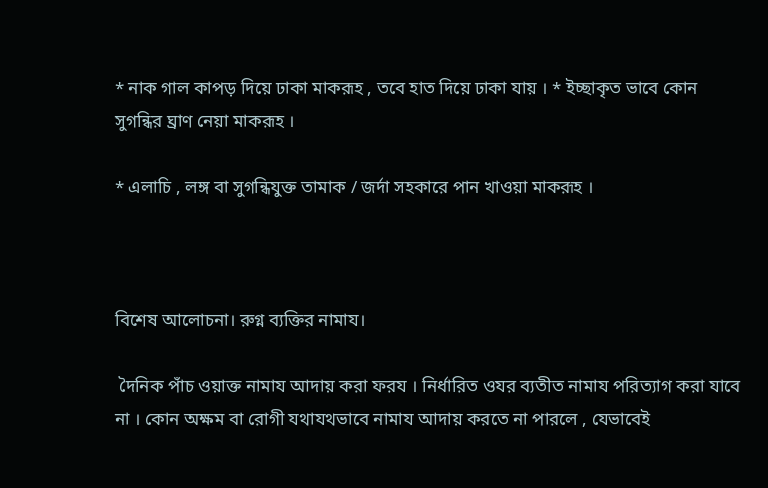* নাক গাল কাপড় দিয়ে ঢাকা মাকরূহ , তবে হাত দিয়ে ঢাকা যায় । * ইচ্ছাকৃত ভাবে কোন সুগন্ধির ঘ্রাণ নেয়া মাকরূহ ।

* এলাচি , লঙ্গ বা সুগন্ধিযুক্ত তামাক / জর্দা সহকারে পান খাওয়া মাকরূহ ।



বিশেষ আলোচনা। রুগ্ন ব্যক্তির নামায।

 দৈনিক পাঁচ ওয়াক্ত নামায আদায় করা ফরয । নির্ধারিত ওযর ব্যতীত নামায পরিত্যাগ করা যাবে না । কোন অক্ষম বা রোগী যথাযথভাবে নামায আদায় করতে না পারলে , যেভাবেই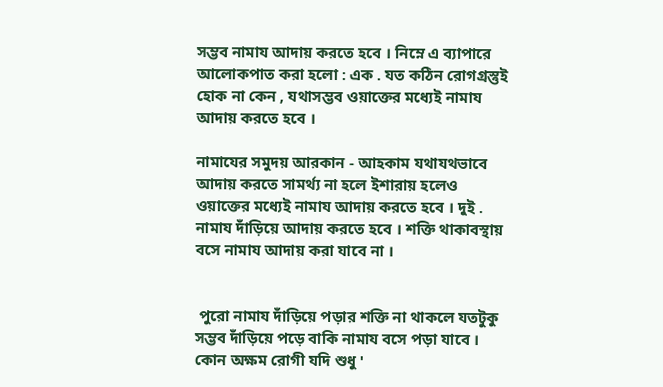সম্ভব নামায আদায় করতে হবে । নিম্নে এ ব্যাপারে আলোকপাত করা হলো : এক . যত কঠিন রোগগ্রস্তুই হোক না কেন , যথাসম্ভব ওয়াক্তের মধ্যেই নামায আদায় করতে হবে ।

নামাযের সমুদয় আরকান - আহকাম যথাযথভাবে আদায় করতে সামর্থ্য না হলে ইশারায় হলেও ওয়াক্তের মধ্যেই নামায আদায় করতে হবে । দুই . নামায দাঁড়িয়ে আদায় করতে হবে । শক্তি থাকাবস্থায় বসে নামায আদায় করা যাবে না ।


 পুরো নামায দাঁড়িয়ে পড়ার শক্তি না থাকলে যতটুকু সম্ভব দাঁড়িয়ে পড়ে বাকি নামায বসে পড়া যাবে । কোন অক্ষম রোগী যদি শুধু '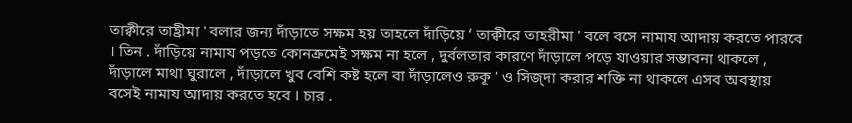তাক্বীরে তাহ্রীমা ' বলার জন্য দাঁড়াতে সক্ষম হয় তাহলে দাঁড়িয়ে ‘ তাক্বীরে তাহরীমা ' বলে বসে নামায আদায় করতে পারবে । তিন . দাঁড়িয়ে নামায পড়তে কোনক্রমেই সক্ষম না হলে , দুর্বলতার কারণে দাঁড়ালে পড়ে যাওয়ার সম্ভাবনা থাকলে , দাঁড়ালে মাথা ঘুরালে , দাঁড়ালে খুব বেশি কষ্ট হলে বা দাঁড়ালেও রুকূ ' ও সিজ্দা করার শক্তি না থাকলে এসব অবস্থায় বসেই নামায আদায় করতে হবে । চার .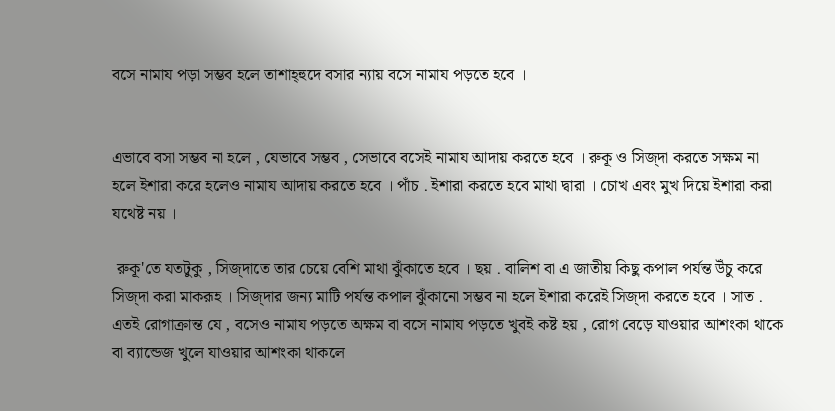বসে নামায পড়া সম্ভব হলে তাশাহ্হুদে বসার ন্যায় বসে নামায পড়তে হবে ।


এভাবে বসা সম্ভব না হলে , যেভাবে সম্ভব , সেভাবে বসেই নামায আদায় করতে হবে । রুকূ ও সিজ্দা করতে সক্ষম না হলে ইশারা করে হলেও নামায আদায় করতে হবে । পাঁচ . ইশারা করতে হবে মাথা দ্বারা । চোখ এবং মুখ দিয়ে ইশারা করা যথেষ্ট নয় ।

 রুকূ'তে যতটুকু , সিজ্দাতে তার চেয়ে বেশি মাথা ঝুঁকাতে হবে । ছয় . বালিশ বা এ জাতীয় কিছু কপাল পর্যন্ত উঁচু করে সিজ্দা করা মাকরূহ । সিজ্দার জন্য মাটি পর্যন্ত কপাল ঝুঁকানো সম্ভব না হলে ইশারা করেই সিজ্দা করতে হবে । সাত . এতই রোগাক্রান্ত যে , বসেও নামায পড়তে অক্ষম বা বসে নামায পড়তে খুবই কষ্ট হয় , রোগ বেড়ে যাওয়ার আশংকা থাকে বা ব্যান্ডেজ খুলে যাওয়ার আশংকা থাকলে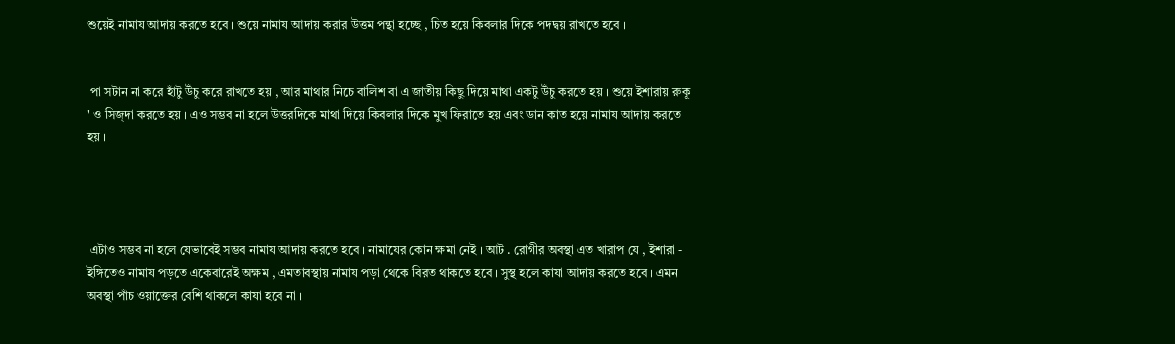শুয়েই নামায আদায় করতে হবে । শুয়ে নামায আদায় করার উত্তম পন্থা হচ্ছে , চিত হয়ে কিবলার দিকে পদদ্বয় রাখতে হবে ।


 পা সটান না করে হাঁটু উঁচু করে রাখতে হয় , আর মাথার নিচে বালিশ বা এ জাতীয় কিছু দিয়ে মাথা একটু উঁচু করতে হয় । শুয়ে ইশারায় রুকূ ' ও সিজ্দা করতে হয় । এও সম্ভব না হলে উত্তরদিকে মাথা দিয়ে কিবলার দিকে মুখ ফিরাতে হয় এবং ডান কাত হয়ে নামায আদায় করতে হয় ।




 এটাও সম্ভব না হলে যেভাবেই সম্ভব নামায আদায় করতে হবে । নামাযের কোন ক্ষমা নেই । আট . রোগীর অবস্থা এত খারাপ যে , ইশারা - ইঙ্গিতেও নামায পড়তে একেবারেই অক্ষম , এমতাবস্থায় নামায পড়া থেকে বিরত থাকতে হবে । সুস্থ হলে কাযা আদায় করতে হবে । এমন অবস্থা পাঁচ ওয়াক্তের বেশি থাকলে কাযা হবে না ।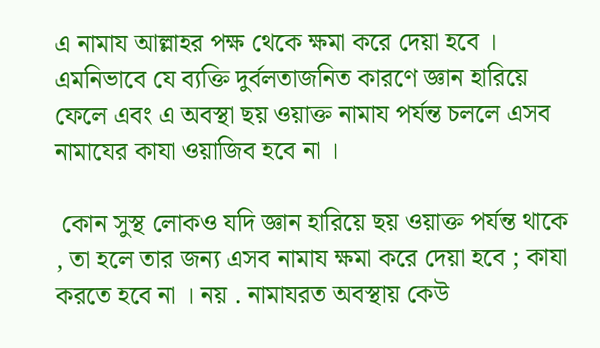এ নামায আল্লাহর পক্ষ থেকে ক্ষমা করে দেয়া হবে । এমনিভাবে যে ব্যক্তি দুর্বলতাজনিত কারণে জ্ঞান হারিয়ে ফেলে এবং এ অবস্থা ছয় ওয়াক্ত নামায পর্যন্ত চললে এসব নামাযের কাযা ওয়াজিব হবে না ।

 কোন সুস্থ লোকও যদি জ্ঞান হারিয়ে ছয় ওয়াক্ত পর্যন্ত থাকে , তা হলে তার জন্য এসব নামায ক্ষমা করে দেয়া হবে ; কাযা করতে হবে না । নয় . নামাযরত অবস্থায় কেউ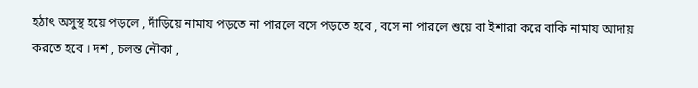হঠাৎ অসুস্থ হয়ে পড়লে , দাঁড়িয়ে নামায পড়তে না পারলে বসে পড়তে হবে , বসে না পারলে শুয়ে বা ইশারা করে বাকি নামায আদায় করতে হবে । দশ , চলন্ত নৌকা ,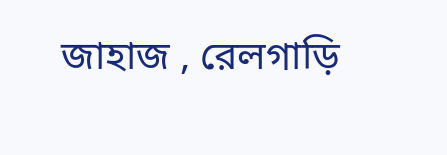জাহাজ , রেলগাড়ি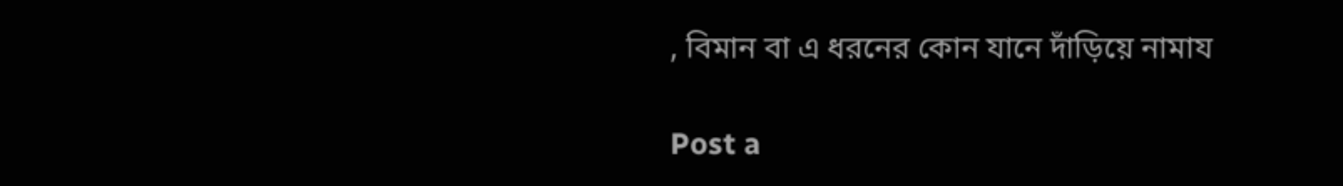, বিমান বা এ ধরনের কোন যানে দাঁড়িয়ে নামায

Post a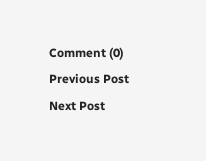Comment (0)
Previous Post Next Post